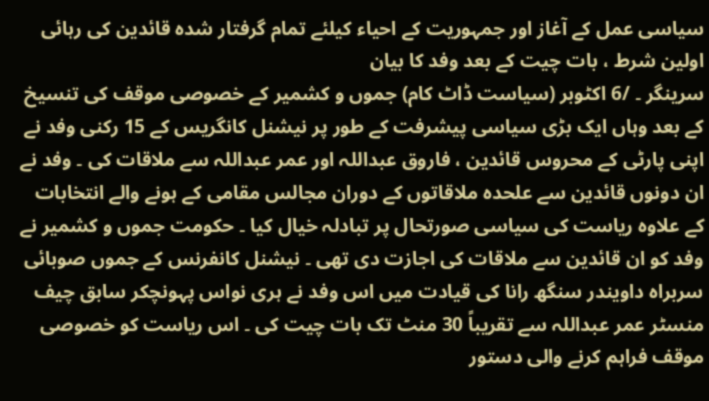سیاسی عمل کے آغاز اور جمہوریت کے احیاء کیلئے تمام گرفتار شدہ قائدین کی رہائی اولین شرط ، بات چیت کے بعد وفد کا بیان
سرینگر ۔ /6 اکٹوبر (سیاست ڈاٹ کام) جموں و کشمیر کے خصوصی موقف کی تنسیخ کے بعد وہاں ایک بڑی سیاسی پیشرفت کے طور پر نیشنل کانگریس کے 15 رکنی وفد نے اپنی پارٹی کے محروس قائدین ، فاروق عبداللہ اور عمر عبداللہ سے ملاقات کی ۔ وفد نے ان دونوں قائدین سے علحدہ ملاقاتوں کے دوران مجالس مقامی کے ہونے والے انتخابات کے علاوہ ریاست کی سیاسی صورتحال پر تبادلہ خیال کیا ۔ حکومت جموں و کشمیر نے وفد کو ان قائدین سے ملاقات کی اجازت دی تھی ۔ نیشنل کانفرنس کے جموں صوبائی سربراہ داویندر سنگھ رانا کی قیادت میں اس وفد نے ہری نواس پہونچکر سابق چیف منسٹر عمر عبداللہ سے تقریباً 30 منٹ تک بات چیت کی ۔ اس ریاست کو خصوصی موقف فراہم کرنے والی دستور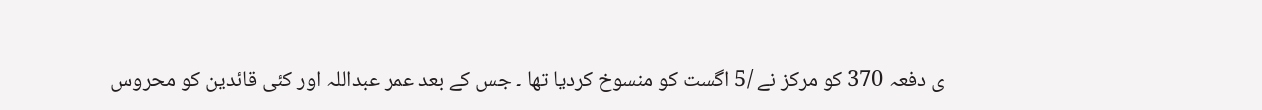ی دفعہ 370 کو مرکز نے /5 اگست کو منسوخ کردیا تھا ۔ جس کے بعد عمر عبداللہ اور کئی قائدین کو محروس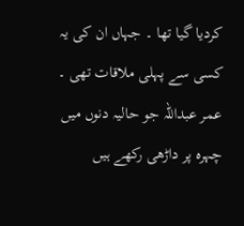کردیا گیا تھا ۔ جہاں ان کی یہ کسی سے پہلی ملاقات تھی ۔ عمر عبداللہ جو حالیہ دنوں میں چہرہ پر داڑھی رکھے ہیں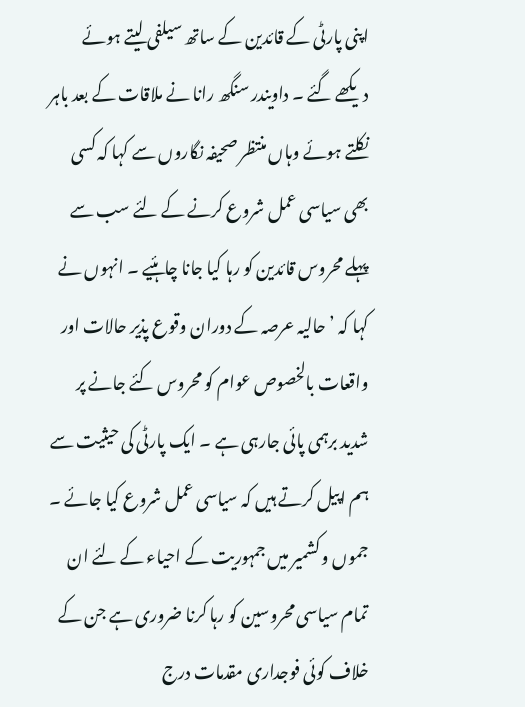اپنی پارٹی کے قائدین کے ساتھ سیلفی لیتے ہوئے دیکھے گئے ۔ داویندر سنگھ رانا نے ملاقات کے بعد باہر نکلتے ہوئے وہاں منتظر صحیفہ نگاروں سے کہا کہ کسی بھی سیاسی عمل شروع کرنے کے لئے سب سے پہلے محروس قائدین کو رہا کیا جانا چاہئیے ۔ انہوں نے کہا کہ ’ حالیہ عرصہ کے دوران وقوع پذیر حالات اور واقعات بالخصوص عوام کو محروس کئے جانے پر شدید برہمی پائی جارہی ہے ۔ ایک پارٹی کی حیثیت سے ہم اپیل کرتے ہیں کہ سیاسی عمل شروع کیا جائے ۔ جموں و کشمیر میں جمہوریت کے احیاء کے لئے ان تمام سیاسی محروسین کو رہا کرنا ضروری ہے جن کے خلاف کوئی فوجداری مقدمات درج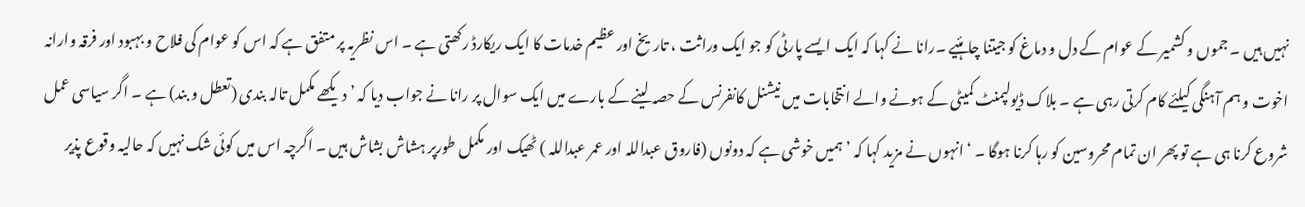نہیں ہیں ۔ جموں و کشمیر کے عوام کے دل و دماغ کو جیتنا چاہئیے ۔رانا نے کہا کہ ایک ایسے پارٹی کو جو ایک وراثت ، تاریخ اور عظیم خدمات کا ایک ریکارڈ رکھتی ہے ۔ اس نظریہ پر متفق ہے کہ اس کو عوام کی فلاح و بہبود اور فرقہ وارانہ اخوت و ہم آہنگی کیلئے کام کرتی رہی ہے ۔ بلاک ڈیولپمنٹ کمیٹی کے ہونے والے انتخابات میں نیشنل کانفرنس کے حصہ لینے کے بارے میں ایک سوال پر رانا نے جواب دیا کہ ’ دیکھے مکمل تالہ بندی (تعطل و بند) ہے ۔ اگر سیاسی عمل شروع کرنا ہی ہے تو پھر ان تمام محروسین کو رہا کرنا ہوگا ۔ ‘ انہوں نے مزید کہا کہ ’ ہمیں خوشی ہے کہ دونوں (فاروق عبداللہ اور عمر عبداللہ ) ٹھیک اور مکمل طورپر ہشاش بشاش ہیں ۔ اگرچہ اس میں کوئی شک نہیں کہ حالیہ وقوع پذیر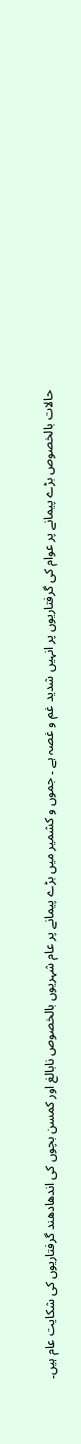حالات بالخصوص بڑے پیمانے پر عوام کی گرفتاریوں پر انہیں شدید غم و غصہ ہے ۔ جموں و کشمیر میں بڑے پیمانے پر عام شہریوں بالخصوص نابالغ اور کمسن بچوں کی اندھادھند گرفتاریوں کی شکایت عام ہیں۔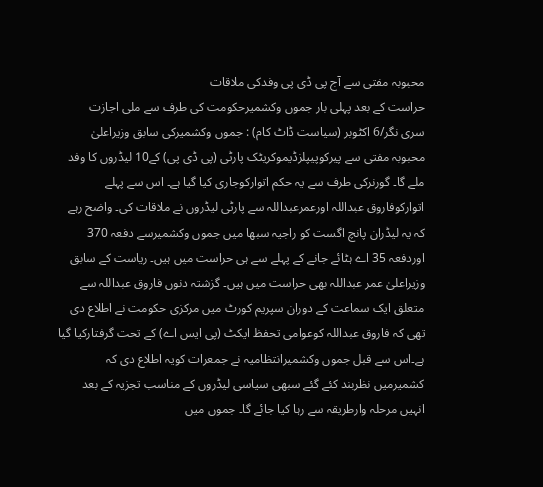محبوبہ مفتی سے آج پی ڈی پی وفدکی ملاقات
حراست کے بعد پہلی بار جموں وکشمیرحکومت کی طرف سے ملی اجازت
سری نگر/6 اکٹوبر (سیاست ڈاٹ کام) : جموں وکشمیرکی سابق وزیراعلیٰ محبوبہ مفتی سے پیرکوپیپلزڈیموکریٹک پارٹی (پی ڈی پی) کے10 لیڈروں کا وفد ملے گا۔ گورنرکی طرف سے یہ حکم اتوارکوجاری کیا گیا ہے۔ اس سے پہلے اتوارکوفاروق عبداللہ اورعمرعبداللہ سے پارٹی لیڈروں نے ملاقات کی۔ واضح رہے کہ یہ لیڈران پانچ اگست کو راجیہ سبھا میں جموں وکشمیرسے دفعہ 370 اوردفعہ 35 اے ہٹائے جانے کے پہلے سے ہی حراست میں ہیں۔ ریاست کے سابق وزیراعلیٰ عمر عبداللہ بھی حراست میں ہیں۔ گزشتہ دنوں فاروق عبداللہ سے متعلق ایک سماعت کے دوران سپریم کورٹ میں مرکزی حکومت نے اطلاع دی تھی کہ فاروق عبداللہ کوعوامی تحفظ ایکٹ (پی ایس اے) کے تحت گرفتارکیا گیا ہے۔اس سے قبل جموں وکشمیرانتظامیہ نے جمعرات کویہ اطلاع دی کہ کشمیرمیں نظربند کئے گئے سبھی سیاسی لیڈروں کے مناسب تجزیہ کے بعد انہیں مرحلہ وارطریقہ سے رہا کیا جائے گا۔ جموں میں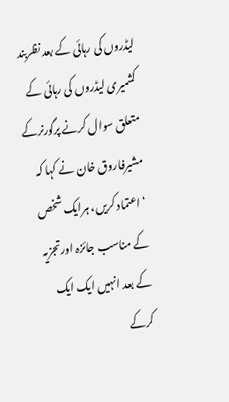لیڈروں کی رہائی کے بعد نظربند کشمیری لیڈروں کی رہائی کے متعلق سوال کرنے پرگورنرکے مشیرفاروق خان نے کہا کہ ‘اعتماد کریں، ہرایک شخص کے مناسب جائزہ اورتجزیہ کے بعد انہیں ایک ایک کرکے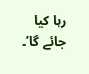رہا کیا جائے گا’۔